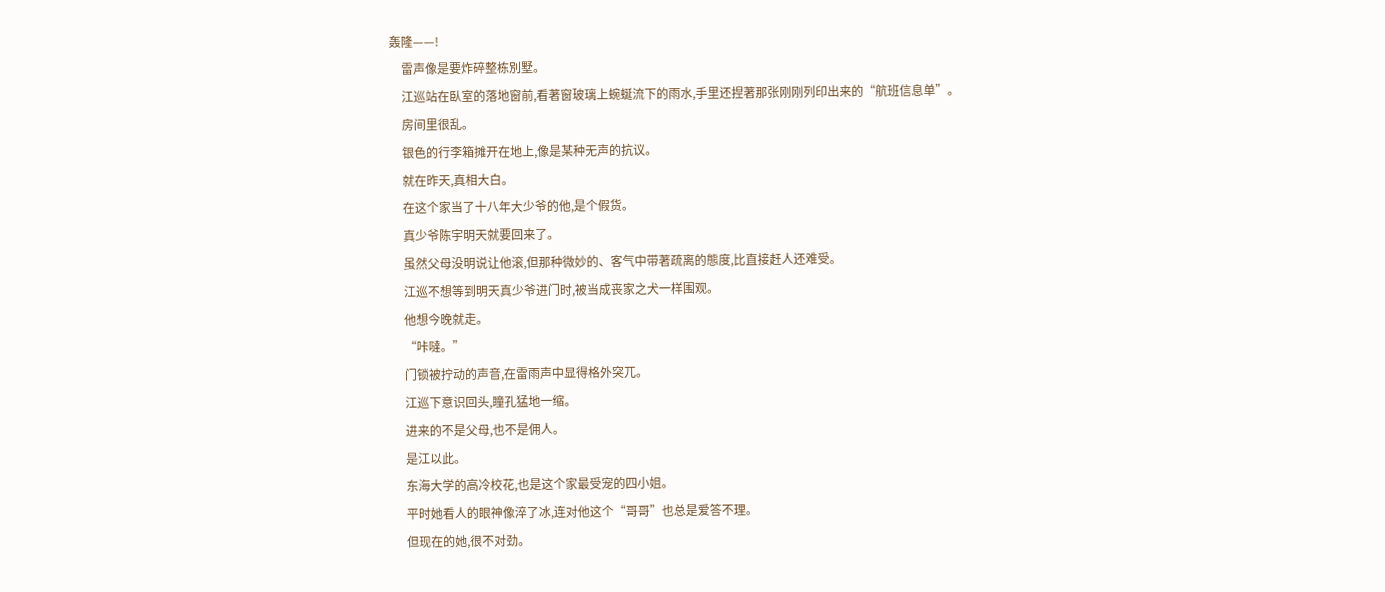轰隆——!
    雷声像是要炸碎整栋別墅。
    江巡站在臥室的落地窗前,看著窗玻璃上蜿蜒流下的雨水,手里还捏著那张刚刚列印出来的“航班信息单”。
    房间里很乱。
    银色的行李箱摊开在地上,像是某种无声的抗议。
    就在昨天,真相大白。
    在这个家当了十八年大少爷的他,是个假货。
    真少爷陈宇明天就要回来了。
    虽然父母没明说让他滚,但那种微妙的、客气中带著疏离的態度,比直接赶人还难受。
    江巡不想等到明天真少爷进门时,被当成丧家之犬一样围观。
    他想今晚就走。
    “咔噠。”
    门锁被拧动的声音,在雷雨声中显得格外突兀。
    江巡下意识回头,瞳孔猛地一缩。
    进来的不是父母,也不是佣人。
    是江以此。
    东海大学的高冷校花,也是这个家最受宠的四小姐。
    平时她看人的眼神像淬了冰,连对他这个“哥哥”也总是爱答不理。
    但现在的她,很不对劲。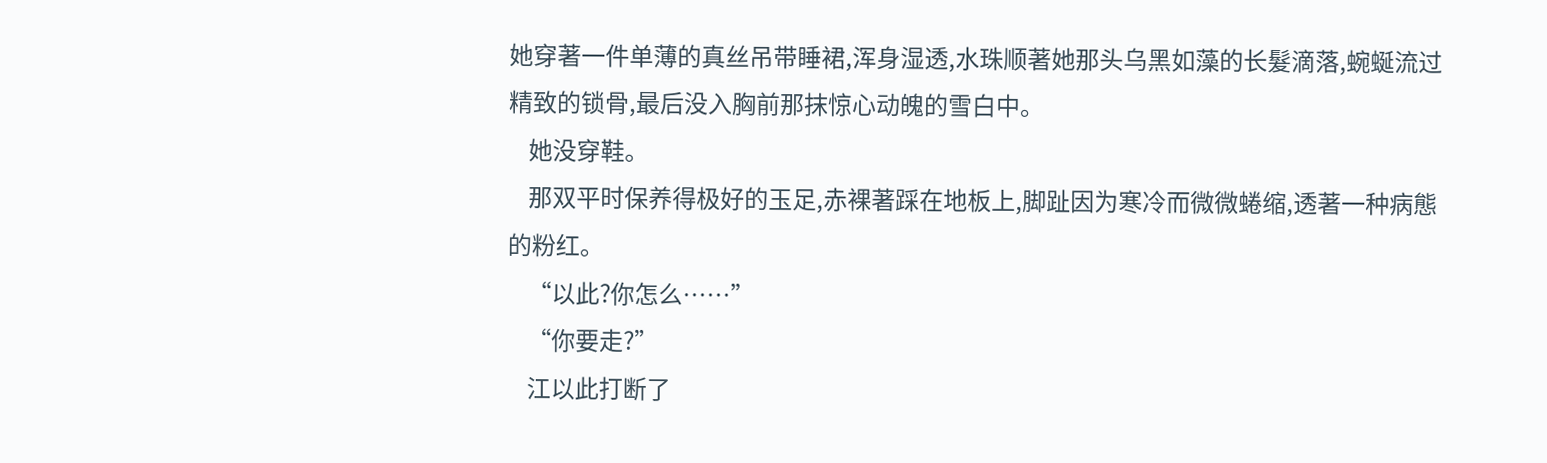她穿著一件单薄的真丝吊带睡裙,浑身湿透,水珠顺著她那头乌黑如藻的长髮滴落,蜿蜒流过精致的锁骨,最后没入胸前那抹惊心动魄的雪白中。
    她没穿鞋。
    那双平时保养得极好的玉足,赤裸著踩在地板上,脚趾因为寒冷而微微蜷缩,透著一种病態的粉红。
    “以此?你怎么……”
    “你要走?”
    江以此打断了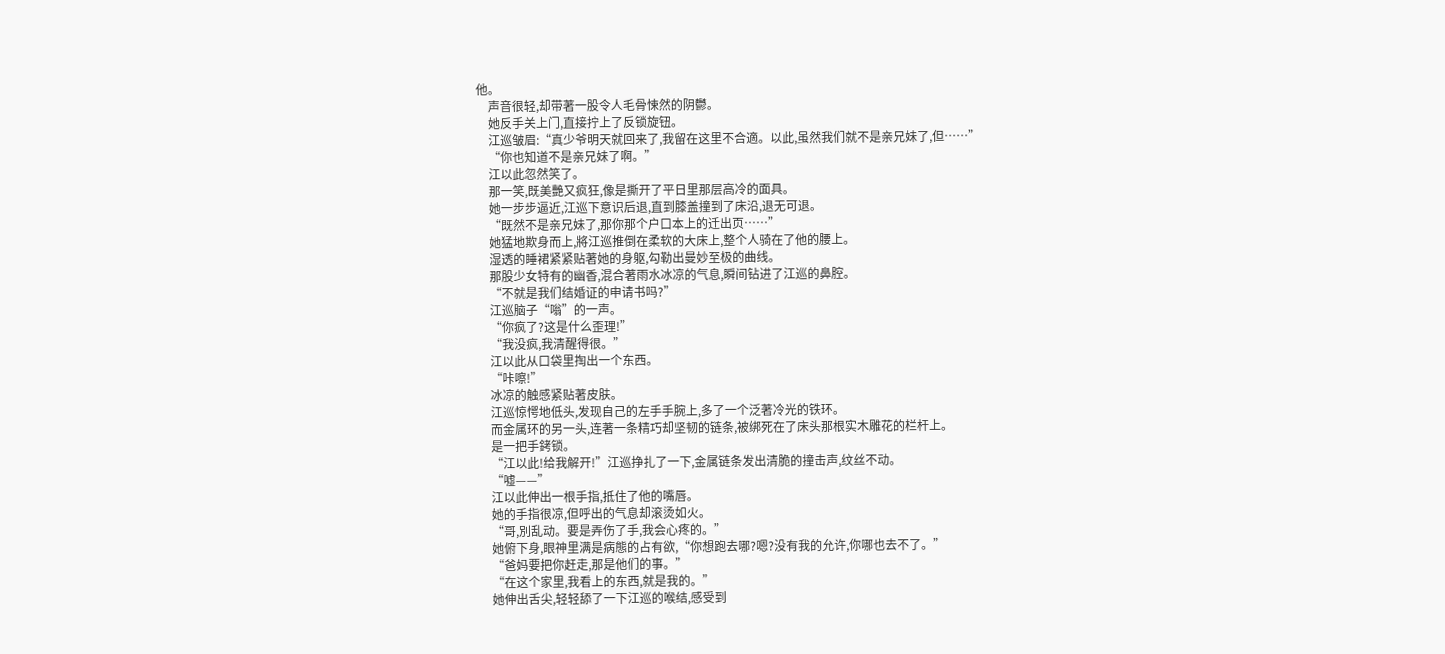他。
    声音很轻,却带著一股令人毛骨悚然的阴鬱。
    她反手关上门,直接拧上了反锁旋钮。
    江巡皱眉:“真少爷明天就回来了,我留在这里不合適。以此,虽然我们就不是亲兄妹了,但……”
    “你也知道不是亲兄妹了啊。”
    江以此忽然笑了。
    那一笑,既美艷又疯狂,像是撕开了平日里那层高冷的面具。
    她一步步逼近,江巡下意识后退,直到膝盖撞到了床沿,退无可退。
    “既然不是亲兄妹了,那你那个户口本上的迁出页……”
    她猛地欺身而上,將江巡推倒在柔软的大床上,整个人骑在了他的腰上。
    湿透的睡裙紧紧贴著她的身躯,勾勒出曼妙至极的曲线。
    那股少女特有的幽香,混合著雨水冰凉的气息,瞬间钻进了江巡的鼻腔。
    “不就是我们结婚证的申请书吗?”
    江巡脑子“嗡”的一声。
    “你疯了?这是什么歪理!”
    “我没疯,我清醒得很。”
    江以此从口袋里掏出一个东西。
    “咔嚓!”
    冰凉的触感紧贴著皮肤。
    江巡惊愕地低头,发现自己的左手手腕上,多了一个泛著冷光的铁环。
    而金属环的另一头,连著一条精巧却坚韧的链条,被绑死在了床头那根实木雕花的栏杆上。
    是一把手銬锁。
    “江以此!给我解开!”江巡挣扎了一下,金属链条发出清脆的撞击声,纹丝不动。
    “嘘——”
    江以此伸出一根手指,抵住了他的嘴唇。
    她的手指很凉,但呼出的气息却滚烫如火。
    “哥,別乱动。要是弄伤了手,我会心疼的。”
    她俯下身,眼神里满是病態的占有欲,“你想跑去哪?嗯?没有我的允许,你哪也去不了。”
    “爸妈要把你赶走,那是他们的事。”
    “在这个家里,我看上的东西,就是我的。”
    她伸出舌尖,轻轻舔了一下江巡的喉结,感受到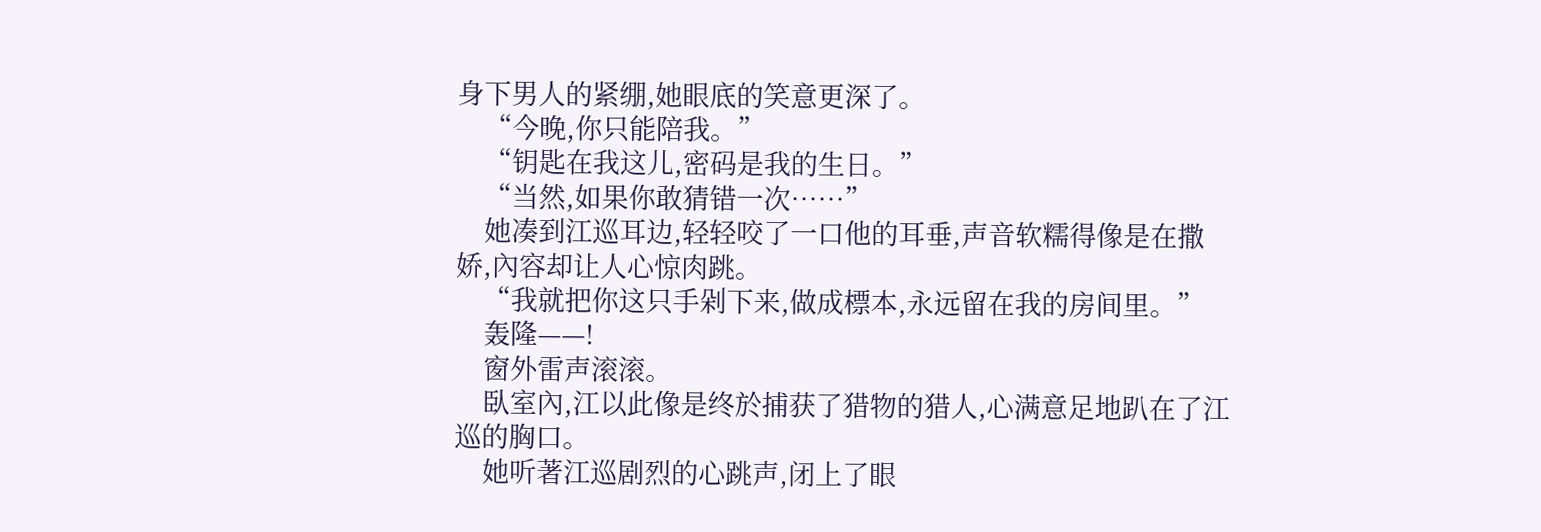身下男人的紧绷,她眼底的笑意更深了。
    “今晚,你只能陪我。”
    “钥匙在我这儿,密码是我的生日。”
    “当然,如果你敢猜错一次……”
    她凑到江巡耳边,轻轻咬了一口他的耳垂,声音软糯得像是在撒娇,內容却让人心惊肉跳。
    “我就把你这只手剁下来,做成標本,永远留在我的房间里。”
    轰隆——!
    窗外雷声滚滚。
    臥室內,江以此像是终於捕获了猎物的猎人,心满意足地趴在了江巡的胸口。
    她听著江巡剧烈的心跳声,闭上了眼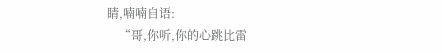睛,喃喃自语:
    “哥,你听,你的心跳比雷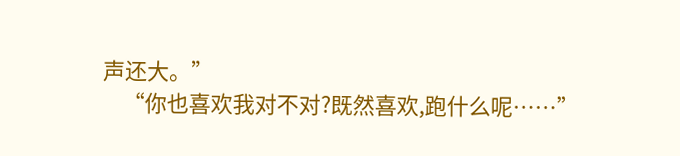声还大。”
    “你也喜欢我对不对?既然喜欢,跑什么呢……”